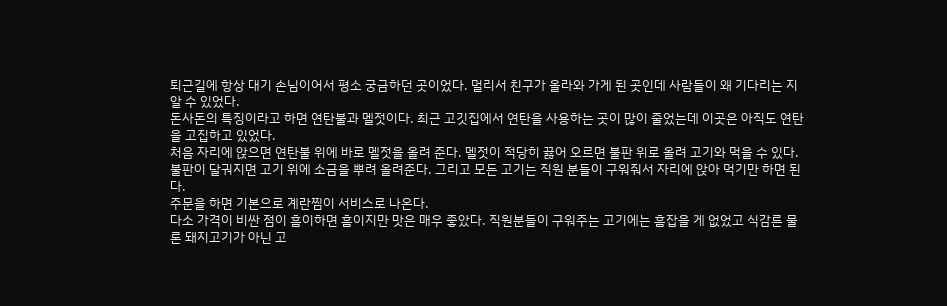퇴근길에 항상 대기 손님이어서 평소 궁금하던 곳이었다. 멀리서 친구가 올라와 가게 된 곳인데 사람들이 왜 기다리는 지 알 수 있었다.
돈사돈의 특징이라고 하면 연탄불과 멜젓이다. 최근 고깃집에서 연탄을 사용하는 곳이 많이 줄었는데 이곳은 아직도 연탄을 고집하고 있었다.
처음 자리에 앉으면 연탄불 위에 바로 멜젓을 올려 준다. 멜젓이 적당히 끓어 오르면 불판 위로 올려 고기와 먹을 수 있다.
불판이 달궈지면 고기 위에 소금을 뿌려 올려준다. 그리고 모든 고기는 직원 분들이 구워줘서 자리에 앉아 먹기만 하면 된다.
주문을 하면 기본으로 계란찜이 서비스로 나온다.
다소 가격이 비싼 점이 흠이하면 흠이지만 맛은 매우 좋았다. 직원분들이 구워주는 고기에는 흠잡을 게 없었고 식감른 물론 돼지고기가 아닌 고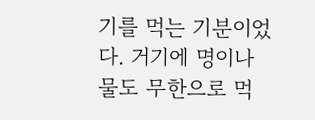기를 먹는 기분이었다. 거기에 명이나물도 무한으로 먹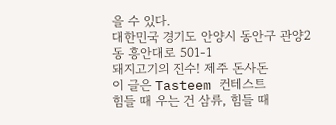을 수 있다.
대한민국 경기도 안양시 동안구 관양2동 흥안대로 501-1
돼지고기의 진수! 제주 돈사돈
이 글은 Tasteem 컨테스트
힘들 때 우는 건 삼류, 힘들 때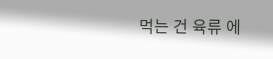먹는 건 육류 에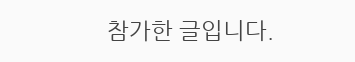참가한 글입니다.